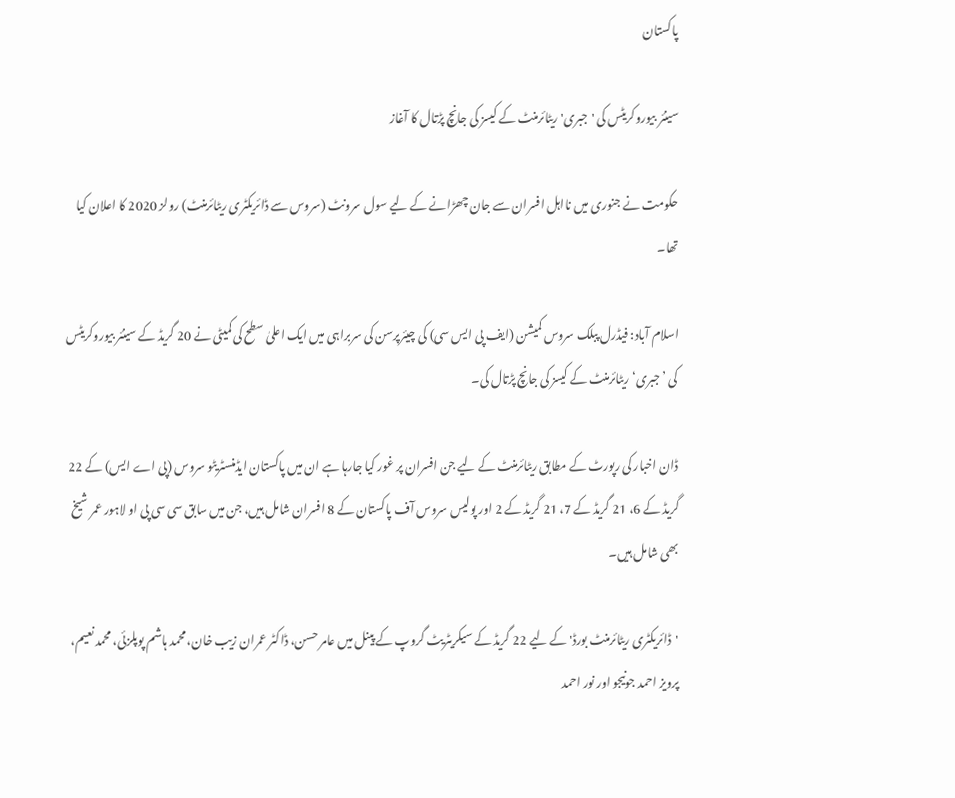پاکستان

سینئر بیوروکریٹس کی 'جبری' ریٹائرمنٹ کے کیسز کی جانچ پڑتال کا آغاز

حکومت نے جنوری میں نااہل افسران سے جان چھڑانے کے لیے سول سرونٹ (سروس سے ڈائریکٹری ریٹائرمنٹ) رولز 2020 کا اعلان کیا تھا۔

اسلام آباد: فیڈرل پبلک سروس کمیشن (ایف پی ایس سی) کی چیئرپرسن کی سربراہی میں ایک اعلیٰ سطح کی کمیٹی نے 20 گریڈ کے سینئر بیوروکریٹس کی ’جبری‘ ریٹائرمنٹ کے کیسز کی جانچ پڑتال کی۔

ڈان اخبار کی رپورٹ کے مطابق ریٹائرمنٹ کے لیے جن افسران پر غور کیا جارہا ہے ان میں پاکستان ایڈمنسٹریٹو سروس (پی اے ایس) کے 22 گریڈ کے 6، 21 گریڈ کے 7، 21 گریڈ کے 2 اور پولیس سروس آف پاکستان کے 8 افسران شامل ہیں، جن میں سابق سی سی پی او لاہور عمر شیخ بھی شامل ہیں۔

'ڈائریکٹری ریٹائرمنٹ بورڈ' کے لیے 22 گریڈ کے سیکریٹریٹ گروپ کے پینل میں عامر حسن، ڈاکٹر عمران زیب خان، محمد ہاشم پوپلزئی، محمد نعیم، پرویز احمد جونیجو اور نور احمد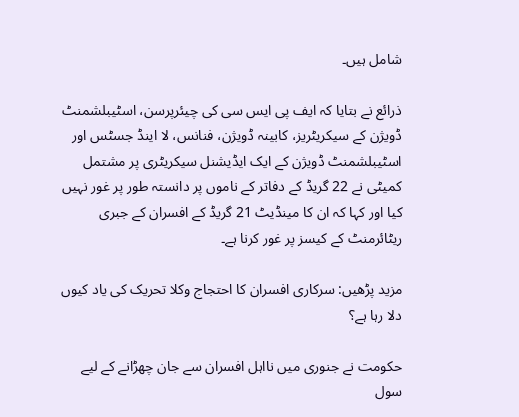شامل ہیں۔

ذرائع نے بتایا کہ ایف پی ایس سی کی چیئرپرسن، اسٹیبلشمنٹ ڈویژن کے سیکریٹریز، کابینہ ڈویژن، فنانس، لا اینڈ جسٹس اور اسٹیبلشمنٹ ڈویژن کے ایک ایڈیشنل سیکریٹری پر مشتمل کمیٹی نے 22 گریڈ کے دفاتر کے ناموں پر دانستہ طور پر غور نہیں کیا اور کہا کہ ان کا مینڈیٹ 21 گریڈ کے افسران کے جبری ریٹائرمنٹ کے کیسز پر غور کرنا ہے۔

مزید پڑھیں: سرکاری افسران کا احتجاج وکلا تحریک کی یاد کیوں دلا رہا ہے؟

حکومت نے جنوری میں نااہل افسران سے جان چھڑانے کے لیے سول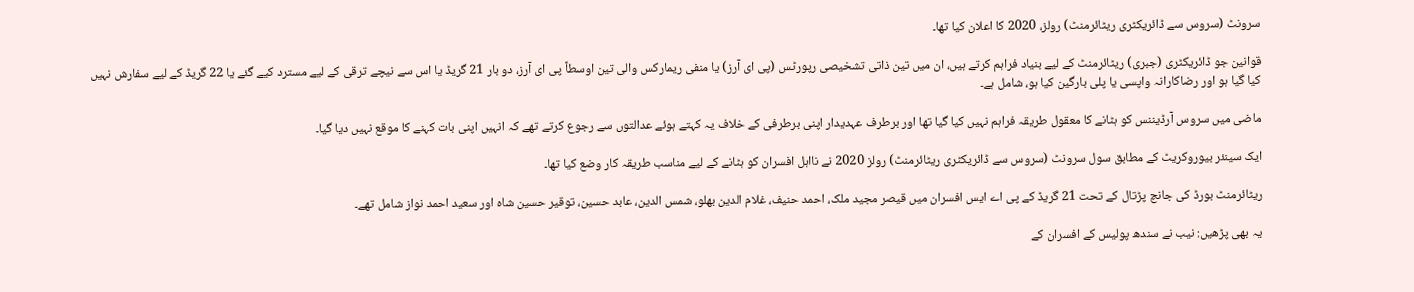سرونٹ (سروس سے ڈائریکٹری ریٹائرمنٹ) رولز، 2020 کا اعلان کیا تھا۔

قوانین جو ڈائریکٹری (جبری) ریٹائرمنٹ کے لیے بنیاد فراہم کرتے ہیں، ان میں تین ذاتی تشخیصی رپورٹس (پی ای آرز) یا منفی ریمارکس والی تین اوسطاً پی ای آرز، دو بار 21 گریڈ یا اس سے نیچے ترقی کے لیے مسترد کیے گئے یا 22 گریڈ کے لیے سفارش نہیں کیا گیا ہو اور رضاکارانہ واپسی یا پلی بارگین کیا ہو، شامل ہے۔

ماضی میں سروس آرڈیننس کو ہٹانے کا معقول طریقہ فراہم نہیں کیا گیا تھا اور برطرف عہدیدار اپنی برطرفی کے خلاف یہ کہتے ہوئے عدالتوں سے رجوع کرتے تھے کہ انہیں اپنی بات کہنے کا موقع نہیں دیا گیا۔

ایک سینئر بیوروکریٹ کے مطابق سول سرونٹ (سروس سے ڈائریکٹری ریٹائرمنٹ) رولز 2020 نے نااہل افسران کو ہٹانے کے لیے مناسب طریقہ کار وضع کیا تھا۔

ریٹائرمنٹ بورڈ کی جانچ پڑتال کے تحت 21 گریڈ کے پی اے ایس افسران میں قیصر مجید ملک، احمد حنیف، غلام الدین بھلو، شمس الدین، عابد حسین، توقیر حسین شاہ اور سعید احمد نواز شامل تھے۔

یہ بھی پڑھیں: نیب نے سندھ پولیس کے افسران کے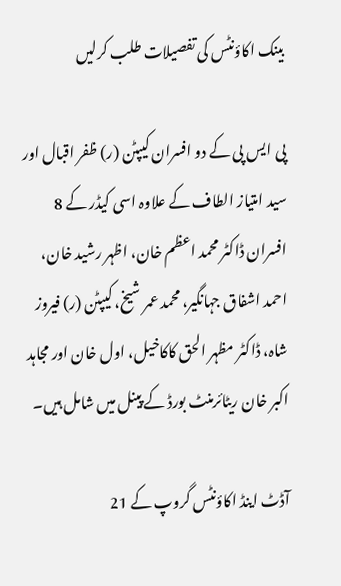بینک اکاؤنٹس کی تفصیلات طلب کرلیں

پی ایس پی کے دو افسران کیپٹن (ر) ظفر اقبال اور سید امتیاز الطاف کے علاوہ اسی کیڈر کے 8 افسران ڈاکٹر محمد اعظم خان، اظہر رشید خان، احمد اشفاق جہانگیر، محمد عمر شیخ، کیپٹن (ر) فیروز شاہ، ڈاکٹر مظہر الحق کاکاخیل، اول خان اور مجاہد اکبر خان ریٹائرمنٹ بورڈ کے پینل میں شامل ہیں۔

آڈٹ اینڈ اکاؤنٹس گروپ کے 21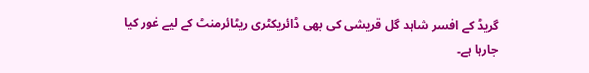گریڈ کے افسر شاہد گل قریشی کی بھی ڈائریکٹری ریٹائرمنٹ کے لیے غور کیا جارہا ہے۔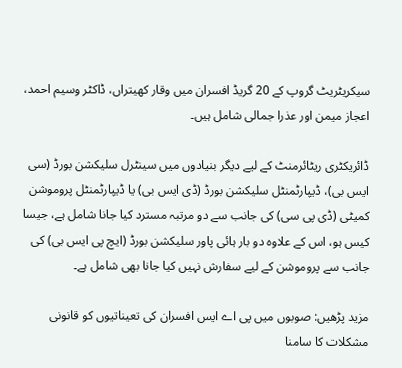سیکریٹریٹ گروپ کے 20 گریڈ افسران میں وقار کھیتراں، ڈاکٹر وسیم احمد، اعجاز میمن اور عذرا جمالی شامل ہیں۔

ڈائریکٹری ریٹائرمنٹ کے لیے دیگر بنیادوں میں سینٹرل سلیکشن بورڈ (سی ایس بی)، ڈیپارٹمنٹل سلیکشن بورڈ (ڈی ایس بی) یا ڈیپارٹمنٹل پروموشن کمیٹی (ڈی پی سی) کی جانب سے دو مرتبہ مسترد کیا جانا شامل ہے، جیسا کیس ہو، اس کے علاوہ دو بار ہائی پاور سلیکشن بورڈ (ایچ پی ایس بی) کی جانب سے پروموشن کے لیے سفارش نہیں کیا جانا بھی شامل ہے۔

مزید پڑھیں: صوبوں میں پی اے ایس افسران کی تعیناتیوں کو قانونی مشکلات کا سامنا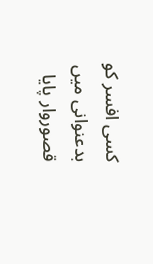کسی افسر کو بدعنوانی میں قصوروار پایا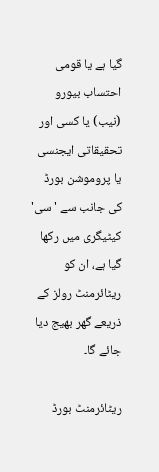گیا ہے یا قومی احتساب بیورو (نیب) یا کسی اور تحقیقاتی ایجنسی یا پروموشن بورڈ کی جانب سے 'سی' کیٹیگری میں رکھا گیا ہے، ان کو ریٹائرمنٹ رولز کے ذریعے گھر بھیج دیا جائے گا۔

ریٹائرمنٹ بورڈ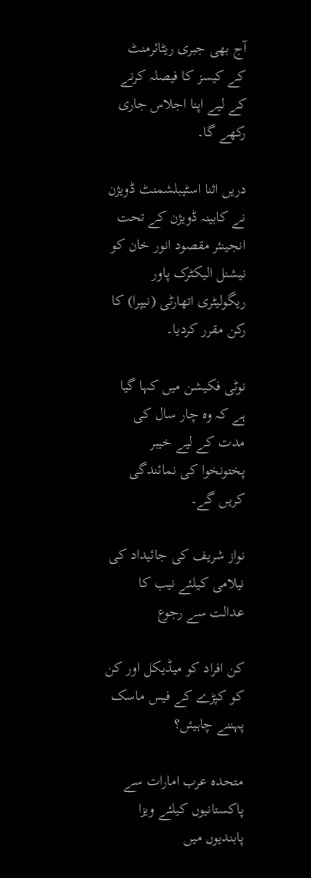آج بھی جبری ریٹائرمنٹ کے کیسز کا فیصلہ کرنے کے لیے اپنا اجلاس جاری رکھے گا۔

دریں اثنا اسٹیبلشمنٹ ڈویژن نے کابینہ ڈویژن کے تحت انجینئر مقصود انور خان کو نیشنل الیکٹرک پاور ریگولیٹری اتھارٹی (نیپرا) کا رکن مقرر کردیا۔

نوٹی فکیشن میں کہا گیا ہے کہ وہ چار سال کی مدت کے لیے خیبر پختونخوا کی نمائندگی کریں گے۔

نواز شریف کی جائیداد کی نیلامی کیلئے نیب کا عدالت سے رجوع

کن افراد کو میڈیکل اور کن کو کپڑے کے فیس ماسک پہننے چاہیئں؟

متحدہ عرب امارات سے پاکستانیوں کیلئے ویزا پابندیوں میں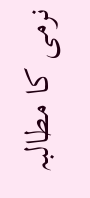نرمی کا مطالبہ